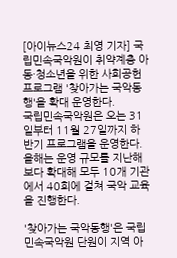[아이뉴스24 최영 기자] 국립민속국악원이 취약계층 아동·청소년을 위한 사회공헌 프로그램 '찾아가는 국악동행'을 확대 운영한다.
국립민속국악원은 오는 31일부터 11월 27일까지 하반기 프로그램을 운영한다. 올해는 운영 규모를 지난해보다 확대해 모두 10개 기관에서 40회에 걸쳐 국악 교육을 진행한다.

'찾아가는 국악동행'은 국립민속국악원 단원이 지역 아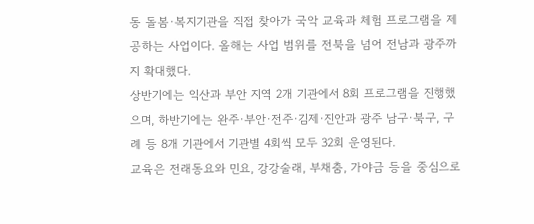동 돌봄·복지기관을 직접 찾아가 국악 교육과 체험 프로그램을 제공하는 사업이다. 올해는 사업 범위를 전북을 넘어 전남과 광주까지 확대했다.
상반기에는 익산과 부안 지역 2개 기관에서 8회 프로그램을 진행했으며, 하반기에는 완주·부안·전주·김제·진안과 광주 남구·북구, 구례 등 8개 기관에서 기관별 4회씩 모두 32회 운영된다.
교육은 전래동요와 민요, 강강술래, 부채춤, 가야금 등을 중심으로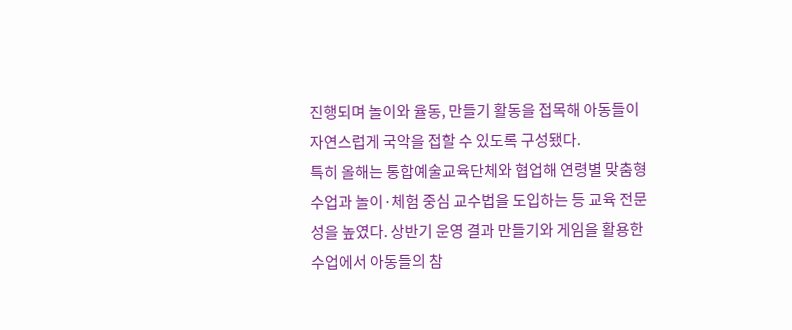진행되며 놀이와 율동, 만들기 활동을 접목해 아동들이 자연스럽게 국악을 접할 수 있도록 구성됐다.
특히 올해는 통합예술교육단체와 협업해 연령별 맞춤형 수업과 놀이·체험 중심 교수법을 도입하는 등 교육 전문성을 높였다. 상반기 운영 결과 만들기와 게임을 활용한 수업에서 아동들의 참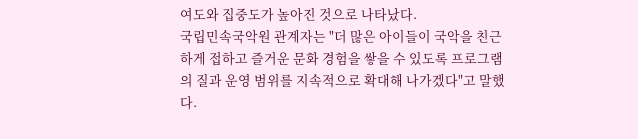여도와 집중도가 높아진 것으로 나타났다.
국립민속국악원 관계자는 "더 많은 아이들이 국악을 친근하게 접하고 즐거운 문화 경험을 쌓을 수 있도록 프로그램의 질과 운영 범위를 지속적으로 확대해 나가겠다"고 말했다.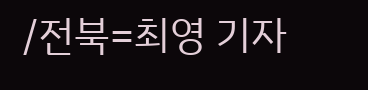/전북=최영 기자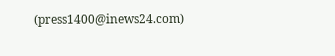(press1400@inews24.com)